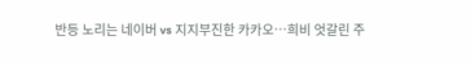반등 노리는 네이버 vs 지지부진한 카카오…희비 엇갈린 주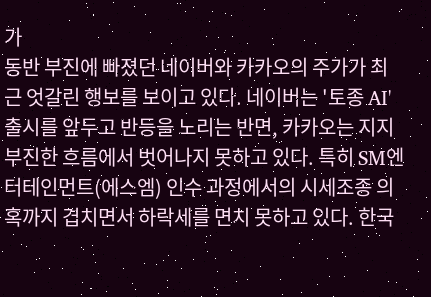가
동반 부진에 빠졌던 네이버와 카카오의 주가가 최근 엇갈린 행보를 보이고 있다. 네이버는 '토종 AI' 출시를 앞두고 반등을 노리는 반면, 카카오는 지지부진한 흐름에서 벗어나지 못하고 있다. 특히 SM엔터테인먼트(에스엠) 인수 과정에서의 시세조종 의혹까지 겹치면서 하락세를 면치 못하고 있다. 한국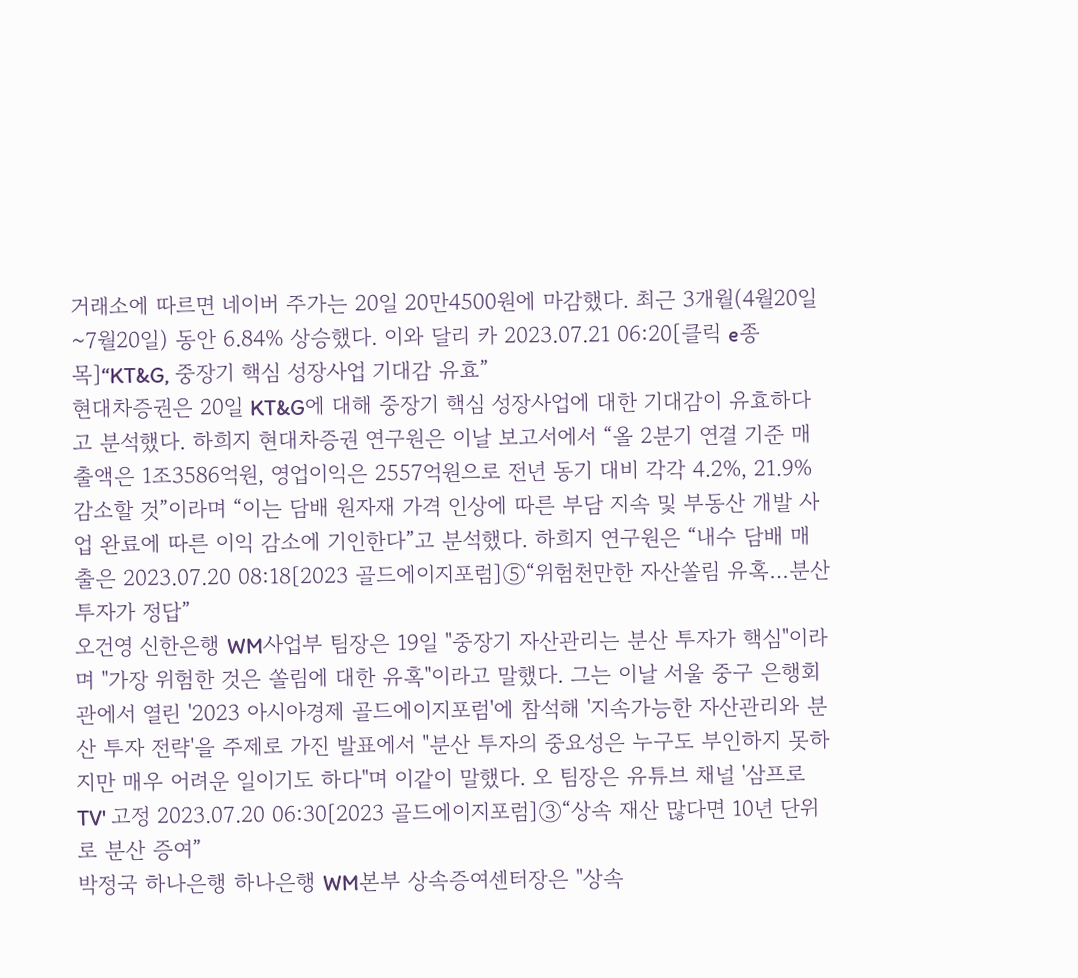거래소에 따르면 네이버 주가는 20일 20만4500원에 마감했다. 최근 3개월(4월20일~7월20일) 동안 6.84% 상승했다. 이와 달리 카 2023.07.21 06:20[클릭 e종목]“KT&G, 중장기 핵심 성장사업 기대감 유효”
현대차증권은 20일 KT&G에 대해 중장기 핵심 성장사업에 대한 기대감이 유효하다고 분석했다. 하희지 현대차증권 연구원은 이날 보고서에서 “올 2분기 연결 기준 매출액은 1조3586억원, 영업이익은 2557억원으로 전년 동기 대비 각각 4.2%, 21.9% 감소할 것”이라며 “이는 담배 원자재 가격 인상에 따른 부담 지속 및 부동산 개발 사업 완료에 따른 이익 감소에 기인한다”고 분석했다. 하희지 연구원은 “내수 담배 매출은 2023.07.20 08:18[2023 골드에이지포럼]⑤“위험천만한 자산쏠림 유혹…분산 투자가 정답”
오건영 신한은행 WM사업부 팀장은 19일 "중장기 자산관리는 분산 투자가 핵심"이라며 "가장 위험한 것은 쏠림에 대한 유혹"이라고 말했다. 그는 이날 서울 중구 은행회관에서 열린 '2023 아시아경제 골드에이지포럼'에 참석해 '지속가능한 자산관리와 분산 투자 전략'을 주제로 가진 발표에서 "분산 투자의 중요성은 누구도 부인하지 못하지만 매우 어려운 일이기도 하다"며 이같이 말했다. 오 팀장은 유튜브 채널 '삼프로TV' 고정 2023.07.20 06:30[2023 골드에이지포럼]③“상속 재산 많다면 10년 단위로 분산 증여”
박정국 하나은행 하나은행 WM본부 상속증여센터장은 "상속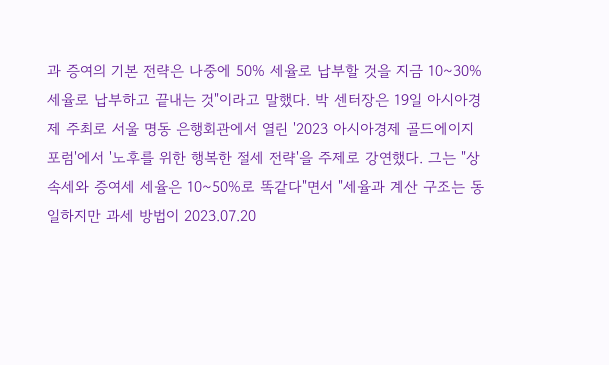과 증여의 기본 전략은 나중에 50% 세율로 납부할 것을 지금 10~30% 세율로 납부하고 끝내는 것"이라고 말했다. 박 센터장은 19일 아시아경제 주최로 서울 명동 은행회관에서 열린 '2023 아시아경제 골드에이지포럼'에서 '노후를 위한 행복한 절세 전략'을 주제로 강연했다. 그는 "상속세와 증여세 세율은 10~50%로 똑같다"면서 "세율과 계산 구조는 동일하지만 과세 방법이 2023.07.20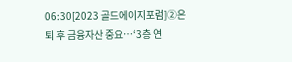06:30[2023 골드에이지포럼]②은퇴 후 금융자산 중요…‘3층 연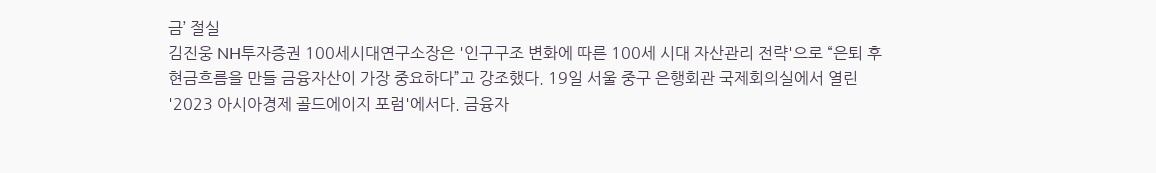금’ 절실
김진웅 NH투자증권 100세시대연구소장은 '인구구조 변화에 따른 100세 시대 자산관리 전략'으로 “은퇴 후 현금흐름을 만들 금융자산이 가장 중요하다”고 강조했다. 19일 서울 중구 은행회관 국제회의실에서 열린 '2023 아시아경제 골드에이지 포럼'에서다. 금융자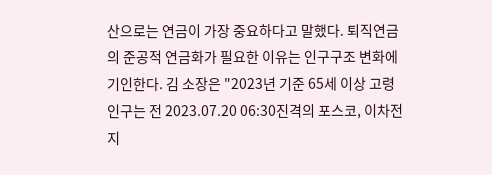산으로는 연금이 가장 중요하다고 말했다. 퇴직연금의 준공적 연금화가 필요한 이유는 인구구조 변화에 기인한다. 김 소장은 "2023년 기준 65세 이상 고령 인구는 전 2023.07.20 06:30진격의 포스코, 이차전지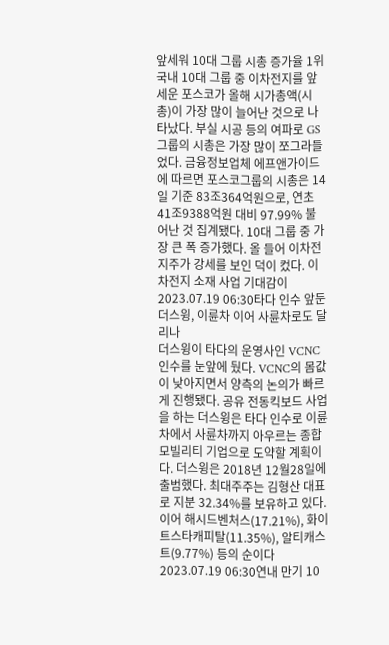앞세워 10대 그룹 시총 증가율 1위
국내 10대 그룹 중 이차전지를 앞세운 포스코가 올해 시가총액(시총)이 가장 많이 늘어난 것으로 나타났다. 부실 시공 등의 여파로 GS그룹의 시총은 가장 많이 쪼그라들었다. 금융정보업체 에프앤가이드에 따르면 포스코그룹의 시총은 14일 기준 83조364억원으로, 연초 41조9388억원 대비 97.99% 불어난 것 집계됐다. 10대 그룹 중 가장 큰 폭 증가했다. 올 들어 이차전지주가 강세를 보인 덕이 컸다. 이차전지 소재 사업 기대감이 2023.07.19 06:30타다 인수 앞둔 더스윙, 이륜차 이어 사륜차로도 달리나
더스윙이 타다의 운영사인 VCNC 인수를 눈앞에 뒀다. VCNC의 몸값이 낮아지면서 양측의 논의가 빠르게 진행됐다. 공유 전동킥보드 사업을 하는 더스윙은 타다 인수로 이륜차에서 사륜차까지 아우르는 종합 모빌리티 기업으로 도약할 계획이다. 더스윙은 2018년 12월28일에 출범했다. 최대주주는 김형산 대표로 지분 32.34%를 보유하고 있다. 이어 해시드벤처스(17.21%), 화이트스타캐피탈(11.35%), 알티캐스트(9.77%) 등의 순이다 2023.07.19 06:30연내 만기 10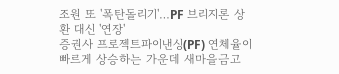조원 또 '폭탄돌리기'…PF 브리지론 상환 대신 '연장'
증권사 프로젝트파이낸싱(PF) 연체율이 빠르게 상승하는 가운데 새마을금고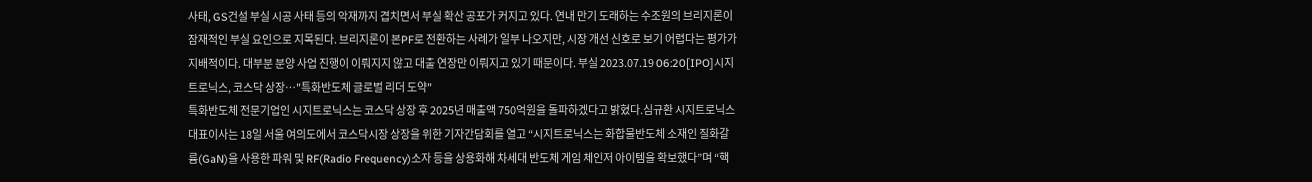사태, GS건설 부실 시공 사태 등의 악재까지 겹치면서 부실 확산 공포가 커지고 있다. 연내 만기 도래하는 수조원의 브리지론이 잠재적인 부실 요인으로 지목된다. 브리지론이 본PF로 전환하는 사례가 일부 나오지만, 시장 개선 신호로 보기 어렵다는 평가가 지배적이다. 대부분 분양 사업 진행이 이뤄지지 않고 대출 연장만 이뤄지고 있기 때문이다. 부실 2023.07.19 06:20[IPO]시지트로닉스, 코스닥 상장…"특화반도체 글로벌 리더 도약"
특화반도체 전문기업인 시지트로닉스는 코스닥 상장 후 2025년 매출액 750억원을 돌파하겠다고 밝혔다.심규환 시지트로닉스 대표이사는 18일 서울 여의도에서 코스닥시장 상장을 위한 기자간담회를 열고 “시지트로닉스는 화합물반도체 소재인 질화갈륨(GaN)을 사용한 파워 및 RF(Radio Frequency)소자 등을 상용화해 차세대 반도체 게임 체인저 아이템을 확보했다”며 “핵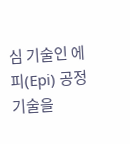심 기술인 에피(Epi) 공정 기술을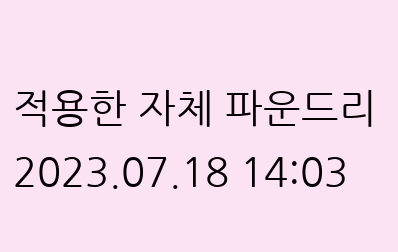적용한 자체 파운드리 2023.07.18 14:03